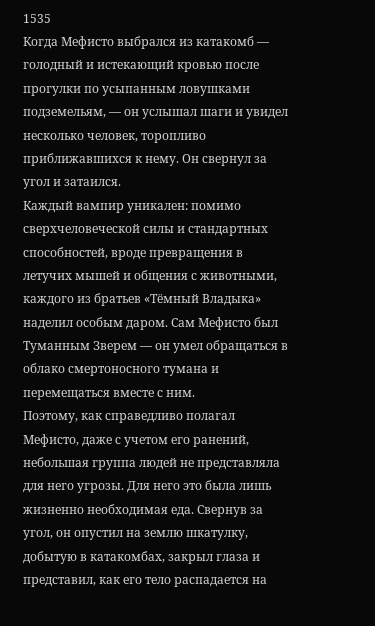1535
Когда Мефисто выбрался из катакомб — голодный и истекающий кровью после прогулки по усыпанным ловушками подземельям, — он услышал шаги и увидел несколько человек, торопливо приближавшихся к нему. Он свернул за угол и затаился.
Каждый вампир уникален: помимо сверхчеловеческой силы и стандартных способностей, вроде превращения в летучих мышей и общения с животными, каждого из братьев «Тёмный Владыка» наделил особым даром. Сам Мефисто был Туманным Зверем — он умел обращаться в облако смертоносного тумана и перемещаться вместе с ним.
Поэтому, как справедливо полагал Мефисто, даже с учетом его ранений, небольшая группа людей не представляла для него угрозы. Для него это была лишь жизненно необходимая еда. Свернув за угол, он опустил на землю шкатулку, добытую в катакомбах, закрыл глаза и представил, как его тело распадается на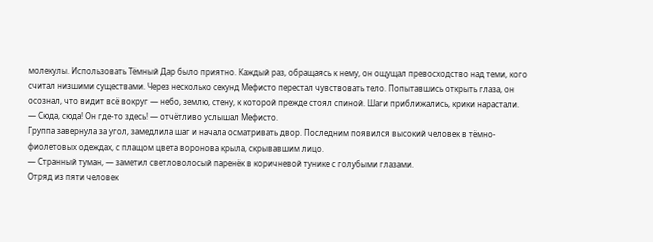молекулы. Использовать Тёмный Дар было приятно. Каждый раз, обращаясь к нему, он ощущал превосходство над теми, кого считал низшими существами. Через несколько секунд Мефисто перестал чувствовать тело. Попытавшись открыть глаза, он осознал, что видит всё вокруг — небо, землю, стену, к которой прежде стоял спиной. Шаги приближались, крики нарастали.
— Сюда, сюда! Он где-то здесь! — отчётливо услышал Мефисто.
Группа завернула за угол, замедлила шаг и начала осматривать двор. Последним появился высокий человек в тёмно-фиолетовых одеждах, с плащом цвета воронова крыла, скрывавшим лицо.
— Странный туман, — заметил светловолосый паренёк в коричневой тунике с голубыми глазами.
Отряд из пяти человек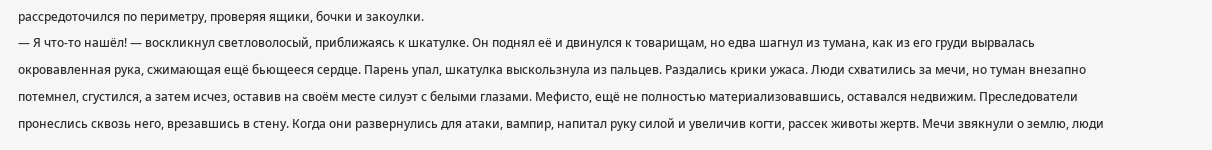рассредоточился по периметру, проверяя ящики, бочки и закоулки.
— Я что-то нашёл! — воскликнул светловолосый, приближаясь к шкатулке. Он поднял её и двинулся к товарищам, но едва шагнул из тумана, как из его груди вырвалась окровавленная рука, сжимающая ещё бьющееся сердце. Парень упал, шкатулка выскользнула из пальцев. Раздались крики ужаса. Люди схватились за мечи, но туман внезапно потемнел, сгустился, а затем исчез, оставив на своём месте силуэт с белыми глазами. Мефисто, ещё не полностью материализовавшись, оставался недвижим. Преследователи пронеслись сквозь него, врезавшись в стену. Когда они развернулись для атаки, вампир, напитал руку силой и увеличив когти, рассек животы жертв. Мечи звякнули о землю, люди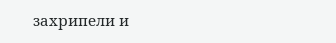захрипели и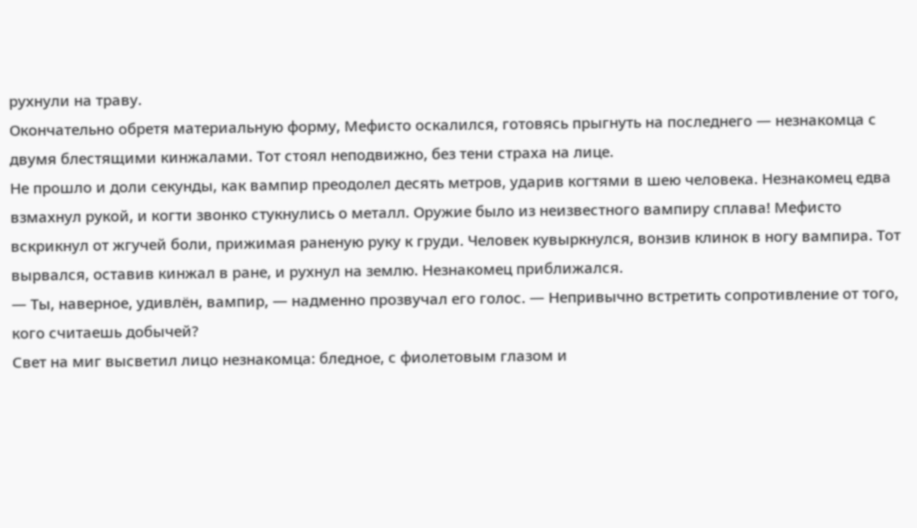рухнули на траву.
Окончательно обретя материальную форму, Мефисто оскалился, готовясь прыгнуть на последнего — незнакомца с двумя блестящими кинжалами. Тот стоял неподвижно, без тени страха на лице.
Не прошло и доли секунды, как вампир преодолел десять метров, ударив когтями в шею человека. Незнакомец едва взмахнул рукой, и когти звонко стукнулись о металл. Оружие было из неизвестного вампиру сплава! Мефисто вскрикнул от жгучей боли, прижимая раненую руку к груди. Человек кувыркнулся, вонзив клинок в ногу вампира. Тот вырвался, оставив кинжал в ране, и рухнул на землю. Незнакомец приближался.
— Ты, наверное, удивлён, вампир, — надменно прозвучал его голос. — Непривычно встретить сопротивление от того, кого считаешь добычей?
Свет на миг высветил лицо незнакомца: бледное, с фиолетовым глазом и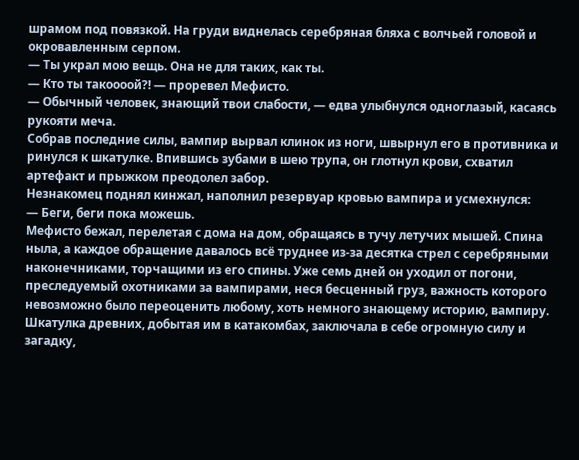шрамом под повязкой. На груди виднелась серебряная бляха с волчьей головой и окровавленным серпом.
— Ты украл мою вещь. Она не для таких, как ты.
— Кто ты такоооой?! — проревел Мефисто.
— Обычный человек, знающий твои слабости, — едва улыбнулся одноглазый, касаясь рукояти меча.
Собрав последние силы, вампир вырвал клинок из ноги, швырнул его в противника и ринулся к шкатулке. Впившись зубами в шею трупа, он глотнул крови, схватил артефакт и прыжком преодолел забор.
Незнакомец поднял кинжал, наполнил резервуар кровью вампира и усмехнулся:
— Беги, беги пока можешь.
Мефисто бежал, перелетая с дома на дом, обращаясь в тучу летучих мышей. Спина ныла, а каждое обращение давалось всё труднее из-за десятка стрел с серебряными наконечниками, торчащими из его спины. Уже семь дней он уходил от погони, преследуемый охотниками за вампирами, неся бесценный груз, важность которого невозможно было переоценить любому, хоть немного знающему историю, вампиру. Шкатулка древних, добытая им в катакомбах, заключала в себе огромную силу и загадку,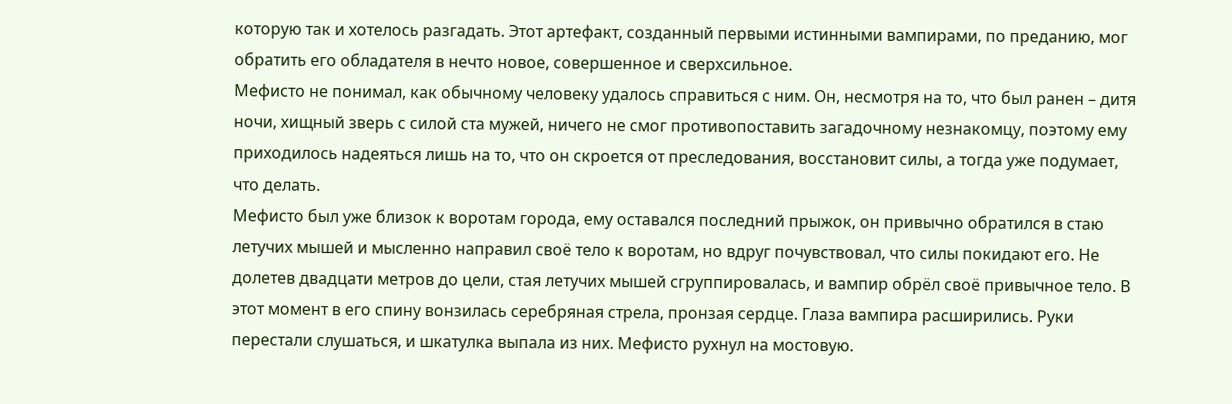которую так и хотелось разгадать. Этот артефакт, созданный первыми истинными вампирами, по преданию, мог обратить его обладателя в нечто новое, совершенное и сверхсильное.
Мефисто не понимал, как обычному человеку удалось справиться с ним. Он, несмотря на то, что был ранен – дитя ночи, хищный зверь с силой ста мужей, ничего не смог противопоставить загадочному незнакомцу, поэтому ему приходилось надеяться лишь на то, что он скроется от преследования, восстановит силы, а тогда уже подумает, что делать.
Мефисто был уже близок к воротам города, ему оставался последний прыжок, он привычно обратился в стаю летучих мышей и мысленно направил своё тело к воротам, но вдруг почувствовал, что силы покидают его. Не долетев двадцати метров до цели, стая летучих мышей сгруппировалась, и вампир обрёл своё привычное тело. В этот момент в его спину вонзилась серебряная стрела, пронзая сердце. Глаза вампира расширились. Руки перестали слушаться, и шкатулка выпала из них. Мефисто рухнул на мостовую.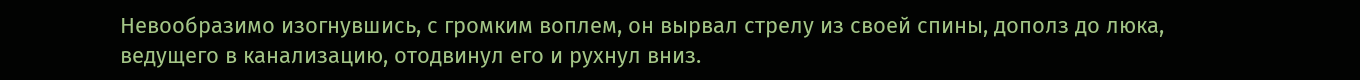Невообразимо изогнувшись, с громким воплем, он вырвал стрелу из своей спины, дополз до люка, ведущего в канализацию, отодвинул его и рухнул вниз.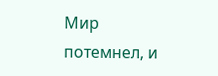Мир потемнел, и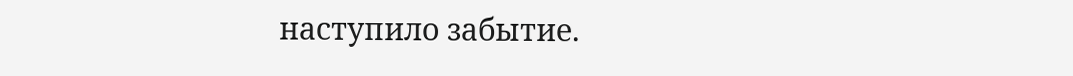наступило забытие.